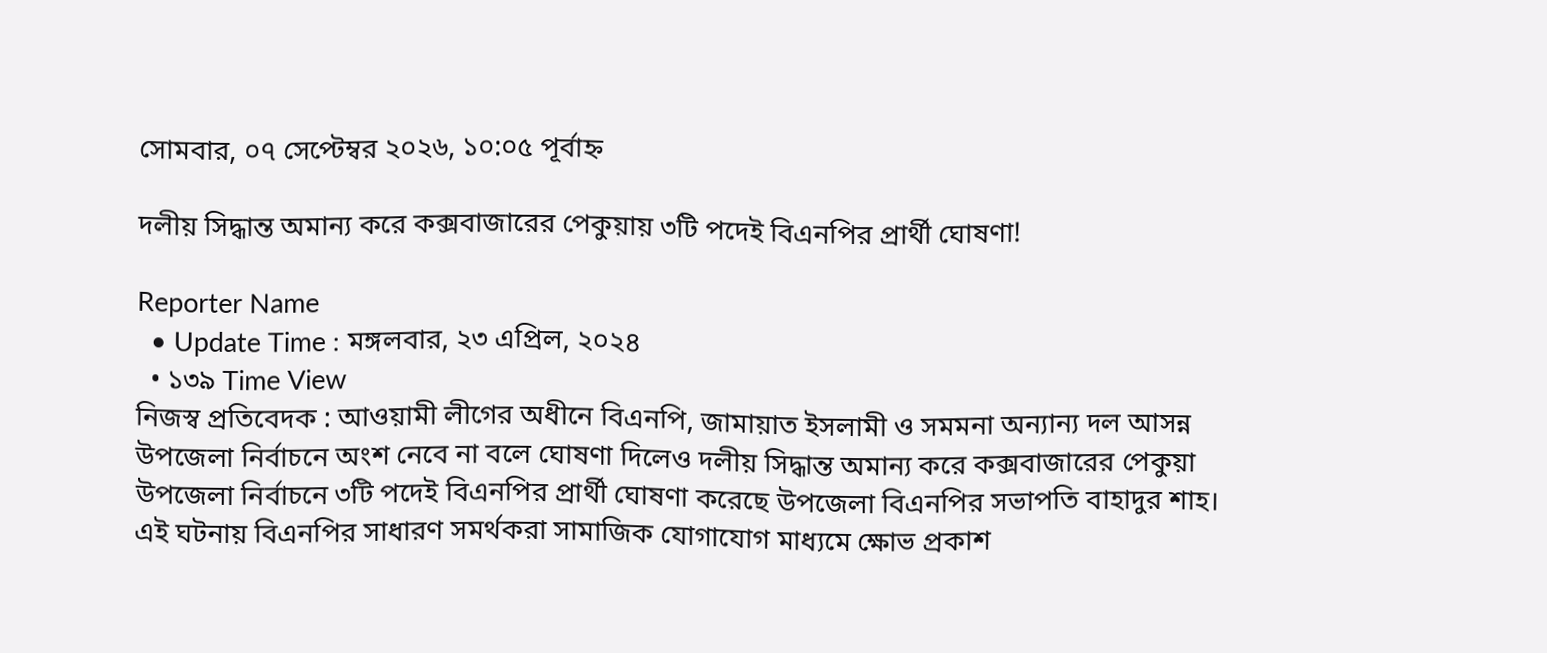সোমবার, ০৭ সেপ্টেম্বর ২০২৬, ১০:০৫ পূর্বাহ্ন

দলীয় সিদ্ধান্ত অমান্য করে কক্সবাজারের পেকুয়ায় ৩টি পদেই বিএনপির প্রার্থী ঘোষণা!

Reporter Name
  • Update Time : মঙ্গলবার, ২৩ এপ্রিল, ২০২৪
  • ১৩৯ Time View
নিজস্ব প্রতিবেদক : আওয়ামী লীগের অধীনে বিএনপি, জামায়াত ইসলামী ও সমমনা অন্যান্য দল আসন্ন উপজেলা নির্বাচনে অংশ নেবে না বলে ঘোষণা দিলেও দলীয় সিদ্ধান্ত অমান্য করে কক্সবাজারের পেকুয়া উপজেলা নির্বাচনে ৩টি পদেই বিএনপির প্রার্থী ঘোষণা করেছে উপজেলা বিএনপির সভাপতি বাহাদুর শাহ। এই ঘটনায় বিএনপির সাধারণ সমর্থকরা সামাজিক যোগাযোগ মাধ্যমে ক্ষোভ প্রকাশ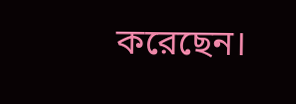করেছেন।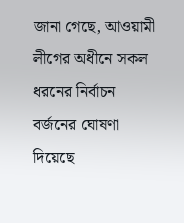জানা গেছে, আওয়ামী লীগের অধীনে সকল ধরনের নির্বাচন বর্জনের ঘোষণা দিয়েছে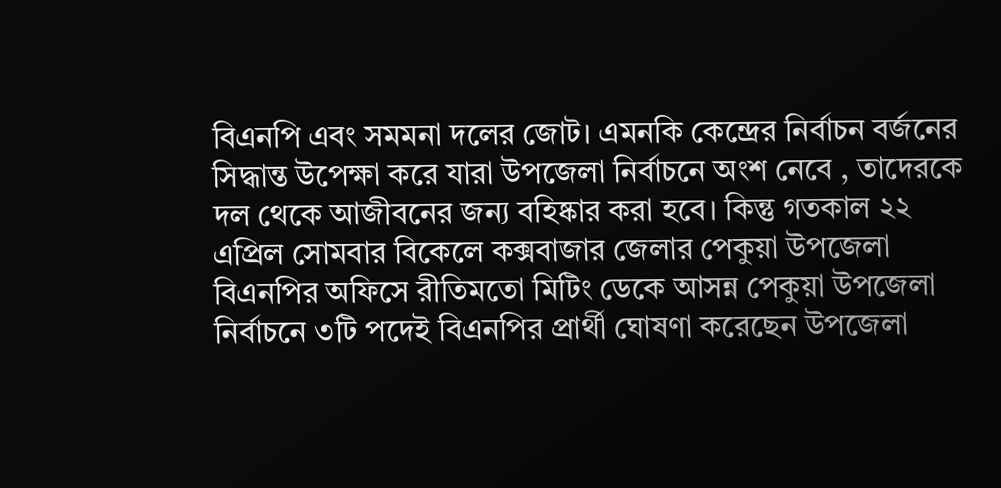বিএনপি এবং সমমনা দলের জোট। এমনকি কেন্দ্রের নির্বাচন বর্জনের সিদ্ধান্ত উপেক্ষা করে যারা উপজেলা নির্বাচনে অংশ নেবে , তাদেরকে দল থেকে আজীবনের জন্য বহিষ্কার করা হবে। কিন্তু গতকাল ২২ এপ্রিল সোমবার বিকেলে কক্সবাজার জেলার পেকুয়া উপজেলা বিএনপির অফিসে রীতিমতো মিটিং ডেকে আসন্ন পেকুয়া উপজেলা নির্বাচনে ৩টি পদেই বিএনপির প্রার্থী ঘোষণা করেছেন উপজেলা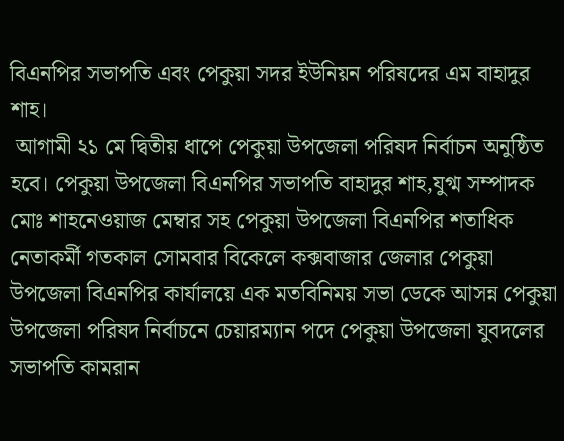বিএনপির সভাপতি এবং পেকুয়া সদর ইউনিয়ন পরিষদের এম বাহাদুর শাহ।
 আগামী ২১ মে দ্বিতীয় ধাপে পেকুয়া উপজেলা পরিষদ নির্বাচন অনুষ্ঠিত হবে। পেকুয়া উপজেলা বিএনপির সভাপতি বাহাদুর শাহ,যুগ্ম সম্পাদক মোঃ শাহনেওয়াজ মেম্বার সহ পেকুয়া উপজেলা বিএনপির শতাধিক নেতাকর্মী গতকাল সোমবার বিকেলে কক্সবাজার জেলার পেকুয়া উপজেলা বিএনপির কার্যালয়ে এক মতবিনিময় সভা ডেকে আসন্ন পেকুয়া উপজেলা পরিষদ নির্বাচনে চেয়ারম্যান পদে পেকুয়া উপজেলা যুবদলের সভাপতি কামরান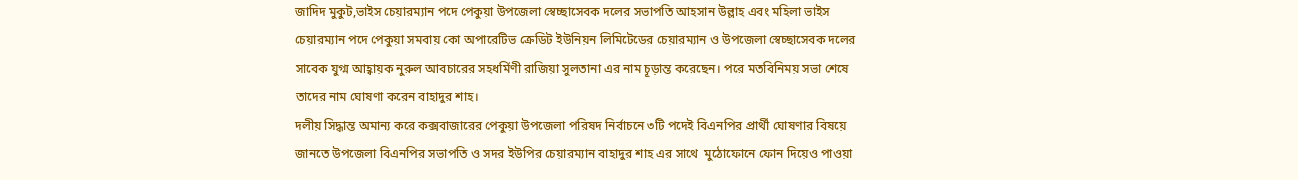জাদিদ মুকুট,ভাইস চেয়ারম্যান পদে পেকুয়া উপজেলা স্বেচ্ছাসেবক দলের সভাপতি আহসান উল্লাহ এবং ম‌হিলা ভাইস চেয়ারম‌্যান পদে পেকুয়া সমবায় কো অপারেটিভ ক্রেডিট ইউনিয়ন লিমিটেডের চেয়ারম্যান ও উপজেলা স্বেচ্ছাসেবক দলের সাবেক যুগ্ম আহ্বায়ক নুরুল আবচারের সহধর্মিণী রাজিয়া সুলতানা এর নাম চূড়ান্ত করেছেন। পরে মতবিনিময় সভা শেষে তাদের নাম ঘোষণা করেন বাহাদুর শাহ।
দলীয় সিদ্ধান্ত অমান্য করে কক্সবাজারের পেকুয়া উপজেলা পরিষদ নির্বাচনে ৩টি পদেই বিএনপির প্রার্থী ঘোষণার বিষয়ে জানতে উপজেলা বিএনপির সভাপতি ও সদর ইউপির চেয়ারম্যান বাহাদুর শাহ এর সাথে  মুঠোফোনে ফোন দিয়েও পাওয়া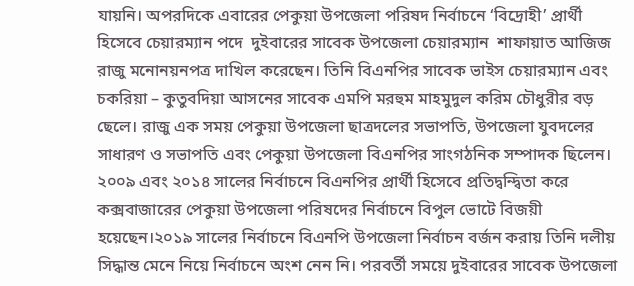যায়নি। অপরদিকে এবারের পেকুয়া উপজেলা পরিষদ নির্বাচনে ‘বিদ্রোহী’ প্রার্থী হিসেবে চেয়ারম‌্যান পদে  দুইবারের সাবেক উপজেলা চেয়ারম্যান  শাফায়াত আজিজ রাজু মনোনয়নপত্র দাখিল করেছেন। তিনি বিএনপির সাবেক ভাইস চেয়ারম্যান এবং চকরিয়া – কুতুবদিয়া আসনের সাবেক এমপি মরহুম মাহমুদুল করিম চৌধুরীর বড় ছেলে। রাজু এক সময় পেকুয়া উপজেলা ছাত্রদলের সভাপতি, উপজেলা যুবদলের সাধারণ ও সভাপতি এবং পেকুয়া উপজেলা বিএনপির সাংগঠনিক সম্পাদক ছিলেন।
২০০৯ এবং ২০১৪ সালের নির্বাচনে বিএনপির প্রার্থী হিসেবে প্রতিদ্বন্দ্বিতা করে কক্সবাজারের পেকুয়া উপজেলা পরিষদের নির্বাচনে বিপুল ভোটে বিজয়ী হয়েছেন।২০১৯ সালের নির্বাচনে বিএনপি উপজেলা নির্বাচন বর্জন করায় তিনি দলীয় সিদ্ধান্ত মেনে নিয়ে নির্বাচনে অংশ নেন নি। পরবর্তী সময়ে দুইবারের সাবেক উপজেলা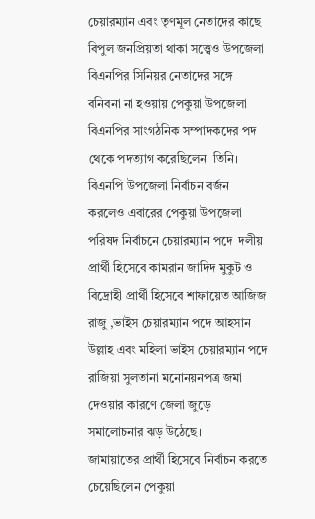চেয়ারম্যান এবং তৃণমূল নেতাদের কাছে বিপুল জনপ্রিয়তা থাকা সত্ত্বেও উপজেলা বিএনপির সিনিয়র নেতাদের সঙ্গে বনিবনা না হওয়ায় পেকুয়া উপজেলা বিএনপির সাংগঠনিক সম্পাদকদের পদ থেকে পদত্যাগ করেছিলেন  তিনি।
বিএনপি উপজেলা নির্বাচন বর্জন করলেও এবারের পেকুয়া উপজেলা পরিষদ নির্বাচনে চেয়ারম্যান পদে  দলীয় প্রার্থী হিসেবে কামরান জাদিদ মুকুট ও বিদ্রোহী প্রার্থী হিসেবে শাফায়েত আজিজ রাজু ,ভাইস চেয়ারম্যান পদে আহসান উল্লাহ এবং মহিলা ভাইস চেয়ারম্যান পদে রাজিয়া সুলতানা মনোনয়নপত্র জমা দেওয়ার কারণে জেলা জুড়ে সমালোচনার ঝড় উঠেছে।
জামায়াতের প্রার্থী হিসেবে নির্বাচন করতে চেয়েছিলেন পেকুয়া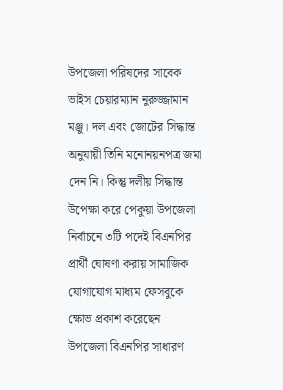উপজেলা পরিষদের সাবেক ভাইস চেয়ারম্যান নুরুজ্জামান মঞ্জু। দল এবং জোটের সিদ্ধান্ত অনুযায়ী তিনি মনোনয়নপত্র জমা দেন নি। কিন্তু দলীয় সিদ্ধান্ত উপেক্ষা করে পেকুয়া উপজেলা নির্বাচনে ৩টি পদেই বিএনপির প্রার্থী ঘোষণা করায় সামাজিক যোগাযোগ মাধ্যম ফেসবুকে ক্ষোভ প্রকাশ করেছেন উপজেলা বিএনপির সাধারণ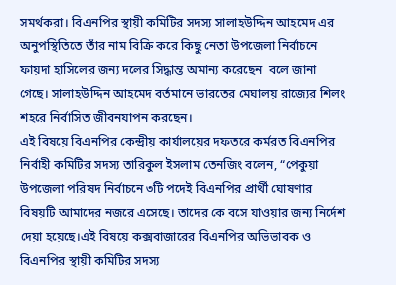সমর্থকরা। বিএনপির স্থায়ী কমিটির সদস্য সালাহউদ্দিন আহমেদ এর অনুপস্থিতিতে তাঁর নাম বিক্রি করে কিছু নেতা উপজেলা নির্বাচনে ফায়দা হাসিলের জন্য দলের সিদ্ধান্ত অমান্য করেছেন  বলে জানা গেছে। সালাহউদ্দিন আহমেদ বর্তমানে ভারতের মেঘালয় রাজ্যের শিলং শহরে নির্বাসিত জীবনযাপন করছেন।
এই বিষয়ে বিএনপির কেন্দ্রীয় কার্যালয়ের দফতরে কর্মরত বিএনপির নির্বাহী কমিটির সদস্য তারিকুল ইসলাম তেনজিং বলেন, “পেকুয়া উপজেলা পরিষদ নির্বাচনে ৩টি পদেই বিএনপির প্রার্থী ঘোষণার বিষয়টি আমাদের নজরে এসেছে। তাদের কে বসে যাওয়ার জন্য নির্দেশ দেয়া হয়েছে।এই বিষয়ে কক্সবাজারের বিএনপির অভিভাবক ও বিএনপির স্থায়ী কমিটির সদস্য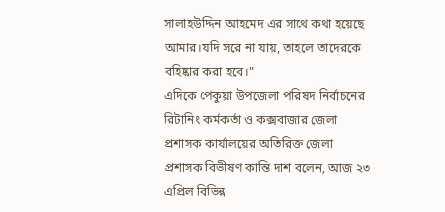সালাহউদ্দিন আহমেদ এর সাথে কথা হয়েছে আমার।যদি সরে না যায়, তাহলে তাদেরকে বহিষ্কার করা হবে।”
এদিকে পেকুয়া উপজেলা পরিষদ নির্বাচনের রিটানিং কর্মকর্তা ও কক্সবাজার জেলা প্রশাসক কার্যালয়ের অতিরিক্ত জেলা প্রশাসক বিভীষণ কান্তি দাশ বলেন, আজ ২৩ এপ্রিল বিভিন্ন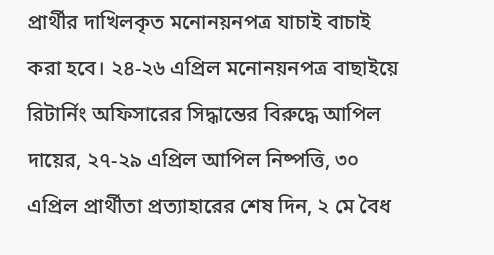প্রার্থীর দাখিলকৃত মনোনয়নপত্র যাচাই বাচাই করা হবে। ২৪-২৬ এপ্রিল মনোনয়নপত্র বাছাইয়ে রিটার্নিং অফিসারের সিদ্ধান্তের বিরুদ্ধে আপিল দায়ের, ২৭-২৯ এপ্রিল আপিল নিষ্পত্তি, ৩০ এপ্রিল প্রার্থীতা প্রত্যাহারের শেষ দিন, ২ মে বৈধ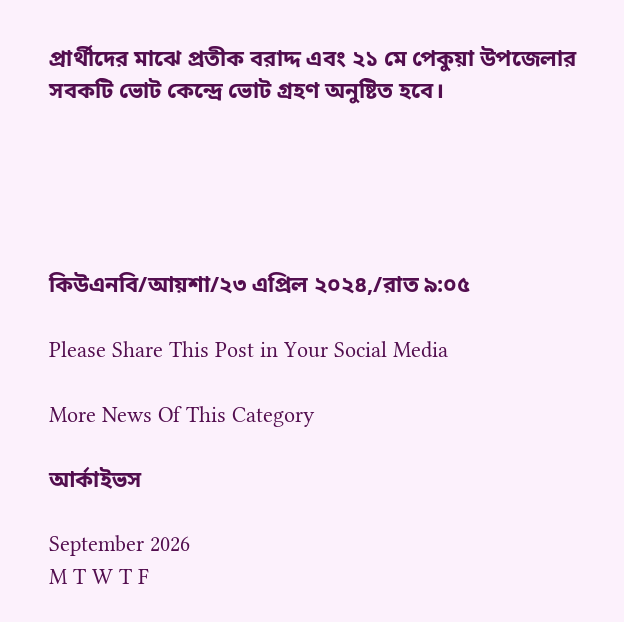প্রার্থীদের মাঝে প্রতীক বরাদ্দ এবং ২১ মে পেকুয়া উপজেলার সবকটি ভোট কেন্দ্রে ভোট গ্রহণ অনুষ্টিত হবে।





কিউএনবি/আয়শা/২৩ এপ্রিল ২০২৪,/রাত ৯:০৫

Please Share This Post in Your Social Media

More News Of This Category

আর্কাইভস

September 2026
M T W T F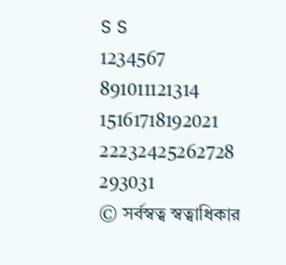S S
1234567
891011121314
15161718192021
22232425262728
293031
© সর্বস্বত্ব স্বত্বাধিকার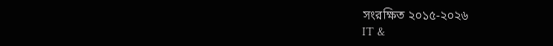সংরক্ষিত ২০১৫-২০২৬
IT &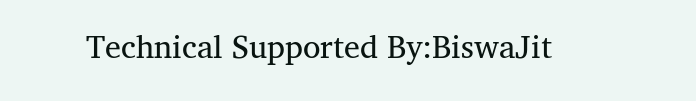Technical Supported By:BiswaJit